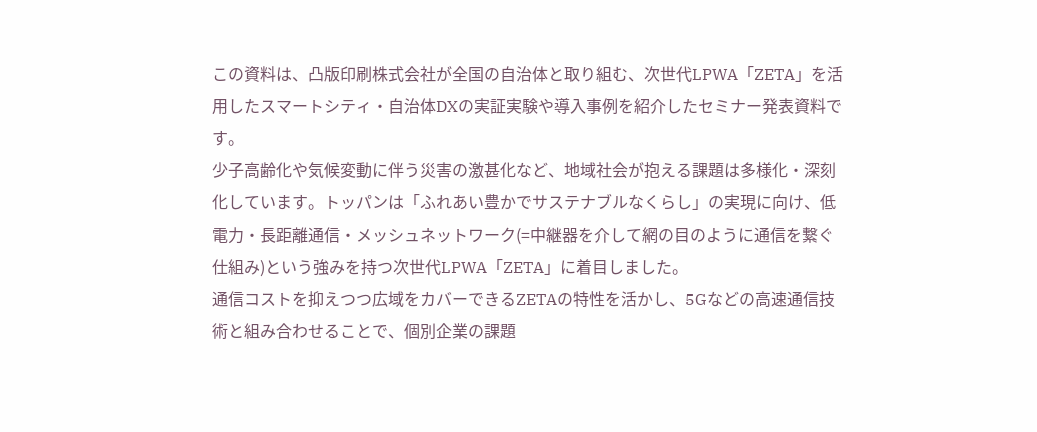この資料は、凸版印刷株式会社が全国の自治体と取り組む、次世代LPWA「ZETA」を活用したスマートシティ・自治体DXの実証実験や導入事例を紹介したセミナー発表資料です。
少子高齢化や気候変動に伴う災害の激甚化など、地域社会が抱える課題は多様化・深刻化しています。トッパンは「ふれあい豊かでサステナブルなくらし」の実現に向け、低電力・長距離通信・メッシュネットワーク(=中継器を介して網の目のように通信を繋ぐ仕組み)という強みを持つ次世代LPWA「ZETA」に着目しました。
通信コストを抑えつつ広域をカバーできるZETAの特性を活かし、5Gなどの高速通信技術と組み合わせることで、個別企業の課題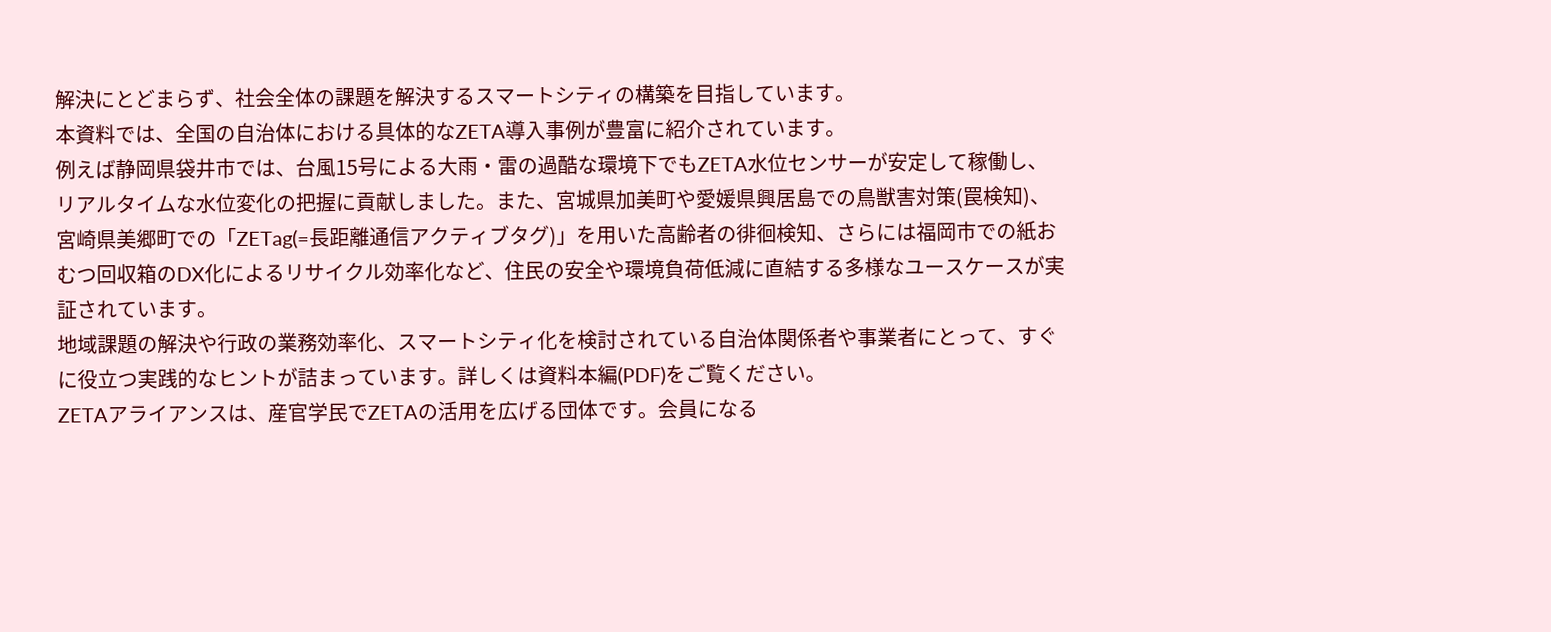解決にとどまらず、社会全体の課題を解決するスマートシティの構築を目指しています。
本資料では、全国の自治体における具体的なZETA導入事例が豊富に紹介されています。
例えば静岡県袋井市では、台風15号による大雨・雷の過酷な環境下でもZETA水位センサーが安定して稼働し、リアルタイムな水位変化の把握に貢献しました。また、宮城県加美町や愛媛県興居島での鳥獣害対策(罠検知)、宮崎県美郷町での「ZETag(=長距離通信アクティブタグ)」を用いた高齢者の徘徊検知、さらには福岡市での紙おむつ回収箱のDX化によるリサイクル効率化など、住民の安全や環境負荷低減に直結する多様なユースケースが実証されています。
地域課題の解決や行政の業務効率化、スマートシティ化を検討されている自治体関係者や事業者にとって、すぐに役立つ実践的なヒントが詰まっています。詳しくは資料本編(PDF)をご覧ください。
ZETAアライアンスは、産官学民でZETAの活用を広げる団体です。会員になる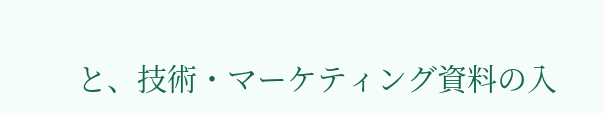と、技術・マーケティング資料の入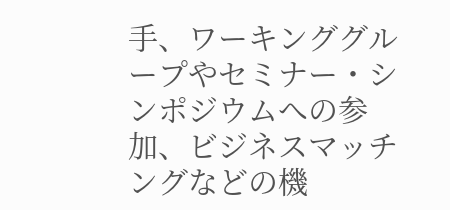手、ワーキンググループやセミナー・シンポジウムへの参加、ビジネスマッチングなどの機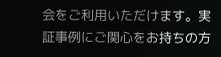会をご利用いただけます。実証事例にご関心をお持ちの方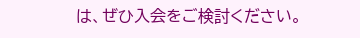は、ぜひ入会をご検討ください。